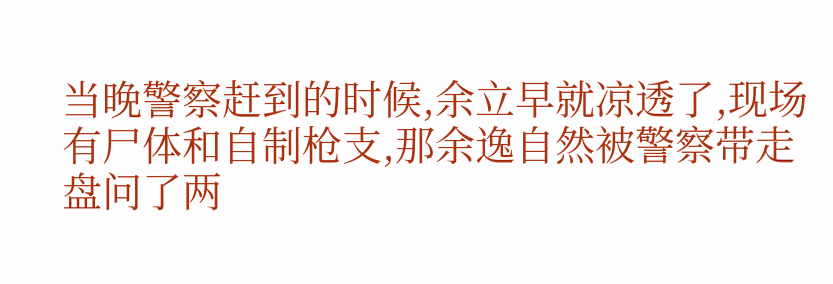当晚警察赶到的时候,余立早就凉透了,现场有尸体和自制枪支,那余逸自然被警察带走盘问了两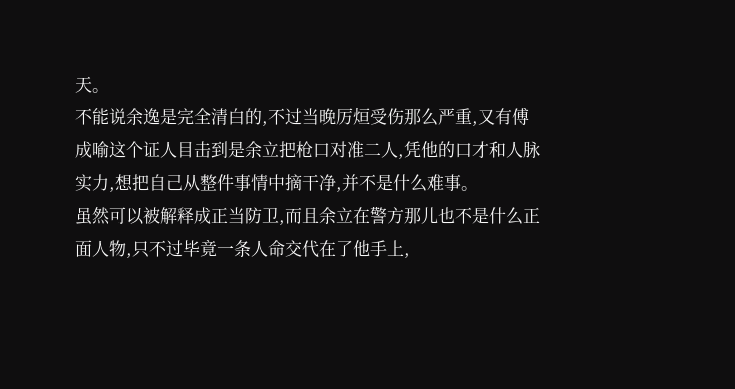天。
不能说余逸是完全清白的,不过当晚厉烜受伤那么严重,又有傅成喻这个证人目击到是余立把枪口对准二人,凭他的口才和人脉实力,想把自己从整件事情中摘干净,并不是什么难事。
虽然可以被解释成正当防卫,而且余立在警方那儿也不是什么正面人物,只不过毕竟一条人命交代在了他手上,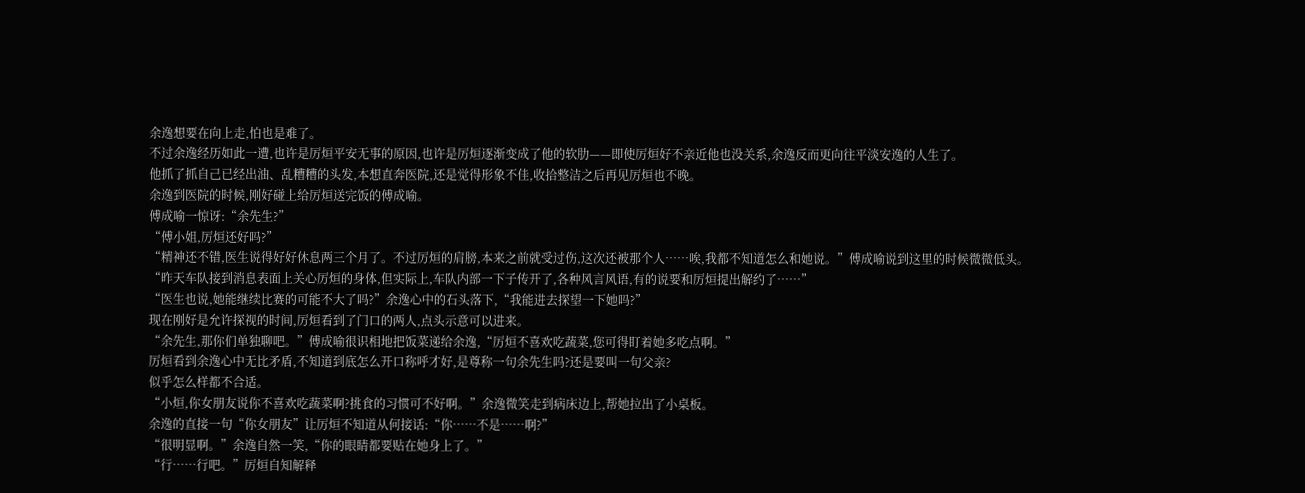余逸想要在向上走,怕也是难了。
不过余逸经历如此一遭,也许是厉烜平安无事的原因,也许是厉烜逐渐变成了他的软肋——即使厉烜好不亲近他也没关系,余逸反而更向往平淡安逸的人生了。
他抓了抓自己已经出油、乱糟糟的头发,本想直奔医院,还是觉得形象不佳,收拾整洁之后再见厉烜也不晚。
余逸到医院的时候,刚好碰上给厉烜送完饭的傅成喻。
傅成喻一惊讶:“余先生?”
“傅小姐,厉烜还好吗?”
“精神还不错,医生说得好好休息两三个月了。不过厉烜的肩膀,本来之前就受过伤,这次还被那个人……唉,我都不知道怎么和她说。”傅成喻说到这里的时候微微低头。
“昨天车队接到消息表面上关心厉烜的身体,但实际上,车队内部一下子传开了,各种风言风语,有的说要和厉烜提出解约了……”
“医生也说,她能继续比赛的可能不大了吗?”余逸心中的石头落下,“我能进去探望一下她吗?”
现在刚好是允许探视的时间,厉烜看到了门口的两人,点头示意可以进来。
“余先生,那你们单独聊吧。”傅成喻很识相地把饭菜递给余逸,“厉烜不喜欢吃蔬菜,您可得盯着她多吃点啊。”
厉烜看到余逸心中无比矛盾,不知道到底怎么开口称呼才好,是尊称一句余先生吗?还是要叫一句父亲?
似乎怎么样都不合适。
“小烜,你女朋友说你不喜欢吃蔬菜啊?挑食的习惯可不好啊。”余逸微笑走到病床边上,帮她拉出了小桌板。
余逸的直接一句“你女朋友”让厉烜不知道从何接话:“你……不是……啊?”
“很明显啊。”余逸自然一笑,“你的眼睛都要贴在她身上了。”
“行……行吧。”厉烜自知解释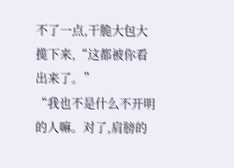不了一点,干脆大包大揽下来,“这都被你看出来了。”
“我也不是什么不开明的人嘛。对了,肩膀的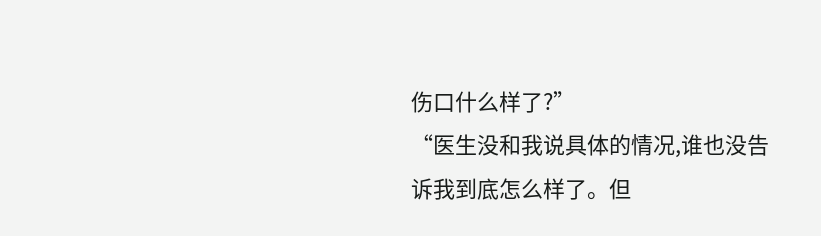伤口什么样了?”
“医生没和我说具体的情况,谁也没告诉我到底怎么样了。但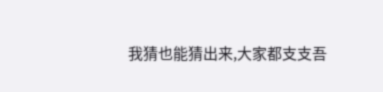我猜也能猜出来,大家都支支吾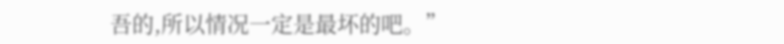吾的,所以情况一定是最坏的吧。”